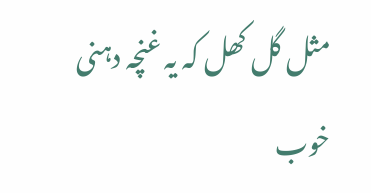مثل گل کھل کہ یہ غنچہ دہنی خوب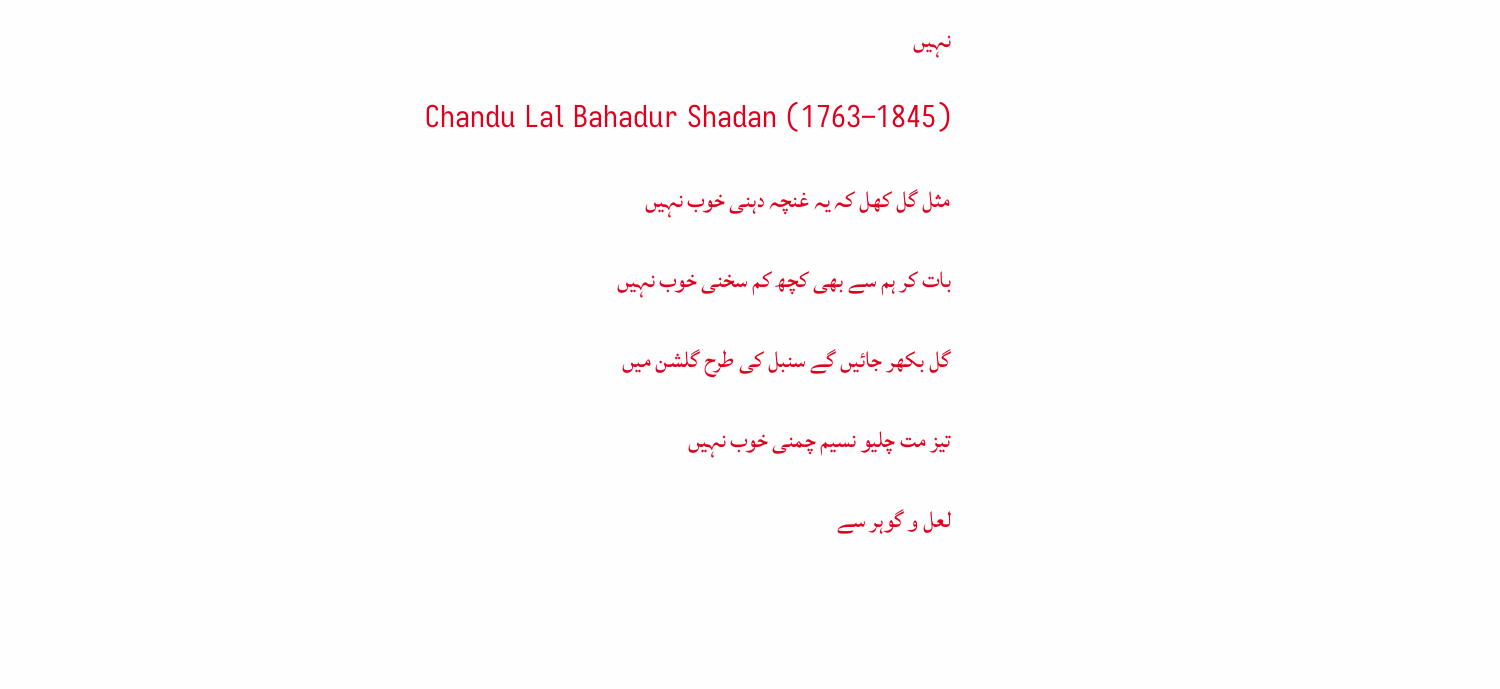نہیں

Chandu Lal Bahadur Shadan (1763–1845)

مثل گل کھل کہ یہ غنچہ دہنی خوب نہیں

بات کر ہم سے بھی کچھ کم سخنی خوب نہیں

گل بکھر جائیں گے سنبل کی طرح گلشن میں

تیز مت چلیو نسیم چمنی خوب نہیں

لعل و گوہر سے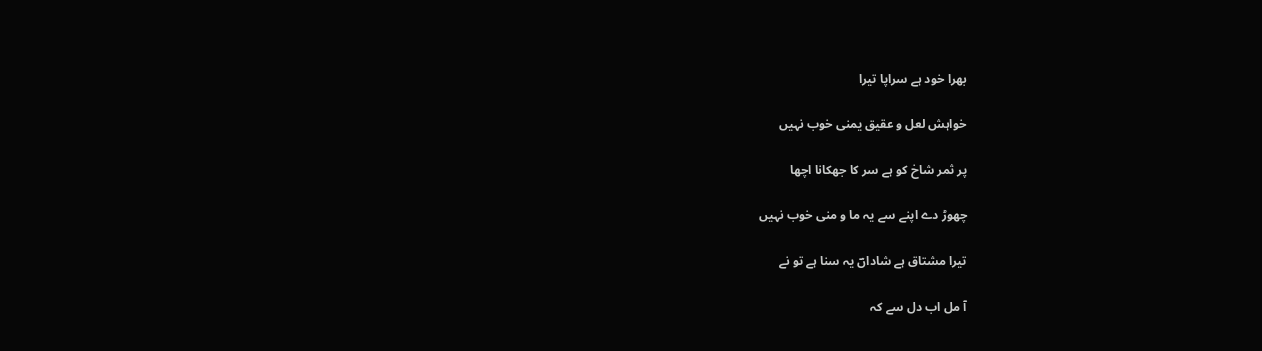بھرا خود ہے سراپا تیرا

خواہش لعل و عقیق یمنی خوب نہیں

پر ثمر شاخ کو ہے سر کا جھکانا اچھا

چھوڑ دے اپنے سے یہ ما و منی خوب نہیں

تیرا مشتاق ہے شاداںؔ یہ سنا ہے تو نے

آ مل اب دل سے کہ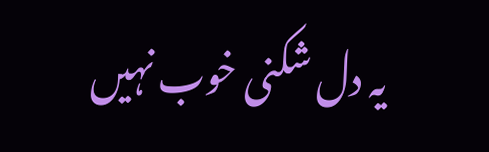یہ دل شکنی خوب نہیں